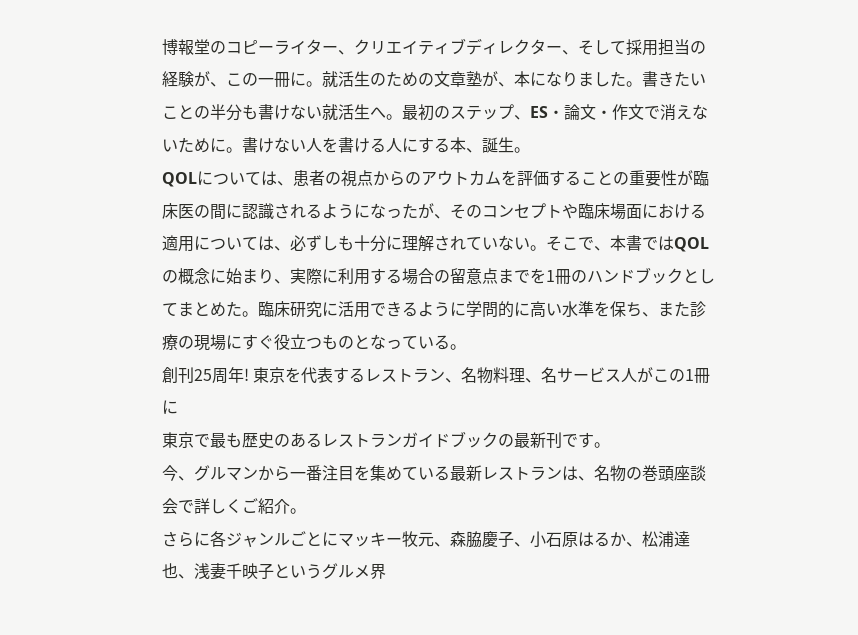博報堂のコピーライター、クリエイティブディレクター、そして採用担当の経験が、この一冊に。就活生のための文章塾が、本になりました。書きたいことの半分も書けない就活生へ。最初のステップ、ES・論文・作文で消えないために。書けない人を書ける人にする本、誕生。
QOLについては、患者の視点からのアウトカムを評価することの重要性が臨床医の間に認識されるようになったが、そのコンセプトや臨床場面における適用については、必ずしも十分に理解されていない。そこで、本書ではQOLの概念に始まり、実際に利用する場合の留意点までを1冊のハンドブックとしてまとめた。臨床研究に活用できるように学問的に高い水準を保ち、また診療の現場にすぐ役立つものとなっている。
創刊25周年! 東京を代表するレストラン、名物料理、名サービス人がこの1冊に
東京で最も歴史のあるレストランガイドブックの最新刊です。
今、グルマンから一番注目を集めている最新レストランは、名物の巻頭座談会で詳しくご紹介。
さらに各ジャンルごとにマッキー牧元、森脇慶子、小石原はるか、松浦達也、浅妻千映子というグルメ界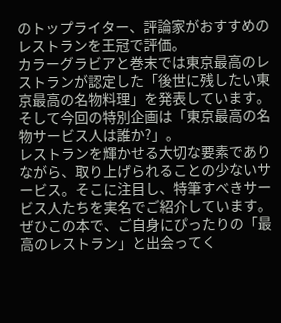のトップライター、評論家がおすすめのレストランを王冠で評価。
カラーグラビアと巻末では東京最高のレストランが認定した「後世に残したい東京最高の名物料理」を発表しています。
そして今回の特別企画は「東京最高の名物サービス人は誰か?」。
レストランを輝かせる大切な要素でありながら、取り上げられることの少ないサービス。そこに注目し、特筆すべきサービス人たちを実名でご紹介しています。
ぜひこの本で、ご自身にぴったりの「最高のレストラン」と出会ってく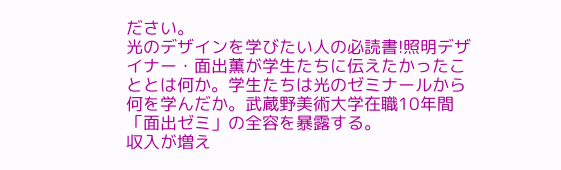ださい。
光のデザインを学びたい人の必読書!照明デザイナー・面出薫が学生たちに伝えたかったこととは何か。学生たちは光のゼミナールから何を学んだか。武蔵野美術大学在職10年間「面出ゼミ」の全容を暴露する。
収入が増え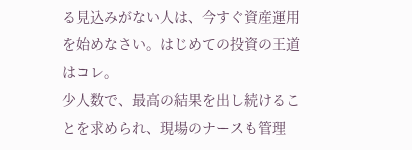る見込みがない人は、今すぐ資産運用を始めなさい。はじめての投資の王道はコレ。
少人数で、最高の結果を出し続けることを求められ、現場のナースも管理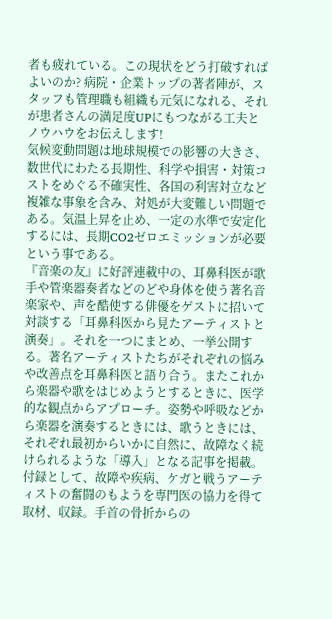者も疲れている。この現状をどう打破すればよいのか? 病院・企業トップの著者陣が、スタッフも管理職も組織も元気になれる、それが患者さんの満足度UPにもつながる工夫とノウハウをお伝えします!
気候変動問題は地球規模での影響の大きさ、数世代にわたる長期性、科学や損害・対策コストをめぐる不確実性、各国の利害対立など複雑な事象を含み、対処が大変難しい問題である。気温上昇を止め、一定の水準で安定化するには、長期CO2ゼロエミッションが必要という事である。
『音楽の友』に好評連載中の、耳鼻科医が歌手や管楽器奏者などのどや身体を使う著名音楽家や、声を酷使する俳優をゲストに招いて対談する「耳鼻科医から見たアーティストと演奏」。それを一つにまとめ、一挙公開する。著名アーティストたちがそれぞれの悩みや改善点を耳鼻科医と語り合う。またこれから楽器や歌をはじめようとするときに、医学的な観点からアプローチ。姿勢や呼吸などから楽器を演奏するときには、歌うときには、それぞれ最初からいかに自然に、故障なく続けられるような「導入」となる記事を掲載。付録として、故障や疾病、ケガと戦うアーティストの奮闘のもようを専門医の協力を得て取材、収録。手首の骨折からの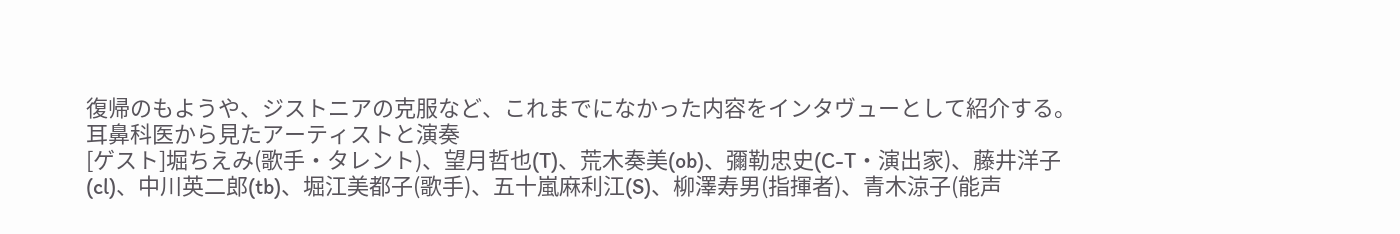復帰のもようや、ジストニアの克服など、これまでになかった内容をインタヴューとして紹介する。
耳鼻科医から見たアーティストと演奏
[ゲスト]堀ちえみ(歌手・タレント)、望月哲也(T)、荒木奏美(ob)、彌勒忠史(C-T・演出家)、藤井洋子(cl)、中川英二郎(tb)、堀江美都子(歌手)、五十嵐麻利江(S)、柳澤寿男(指揮者)、青木涼子(能声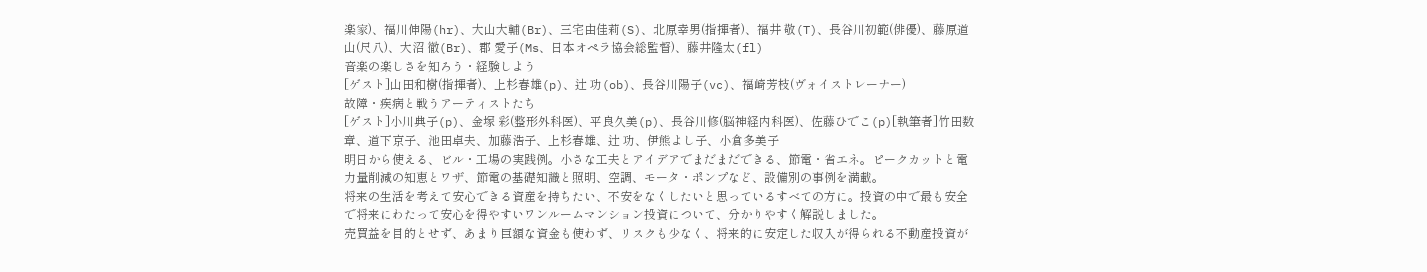楽家)、福川伸陽(hr)、大山大輔(Br)、三宅由佳莉(S)、北原幸男(指揮者)、福井 敬(T)、長谷川初範(俳優)、藤原道山(尺八)、大沼 徹(Br)、郡 愛子(Ms、日本オペラ協会総監督)、藤井隆太(fl)
音楽の楽しさを知ろう・経験しよう
[ゲスト]山田和樹(指揮者)、上杉春雄(p)、辻 功(ob)、長谷川陽子(vc)、福崎芳枝(ヴォイストレーナー)
故障・疾病と戦うアーティストたち
[ゲスト]小川典子(p)、金塚 彩(整形外科医)、平良久美(p)、長谷川修(脳神経内科医)、佐藤ひでこ(p)[執筆者]竹田数章、道下京子、池田卓夫、加藤浩子、上杉春雄、辻 功、伊熊よし子、小倉多美子
明日から使える、ビル・工場の実践例。小さな工夫とアイデアでまだまだできる、節電・省エネ。ピークカットと電力量削減の知恵とワザ、節電の基礎知識と照明、空調、モータ・ポンプなど、設備別の事例を満載。
将来の生活を考えて安心できる資産を持ちたい、不安をなくしたいと思っているすべての方に。投資の中で最も安全で将来にわたって安心を得やすいワンルームマンション投資について、分かりやすく解説しました。
売買益を目的とせず、あまり巨額な資金も使わず、リスクも少なく、将来的に安定した収入が得られる不動産投資が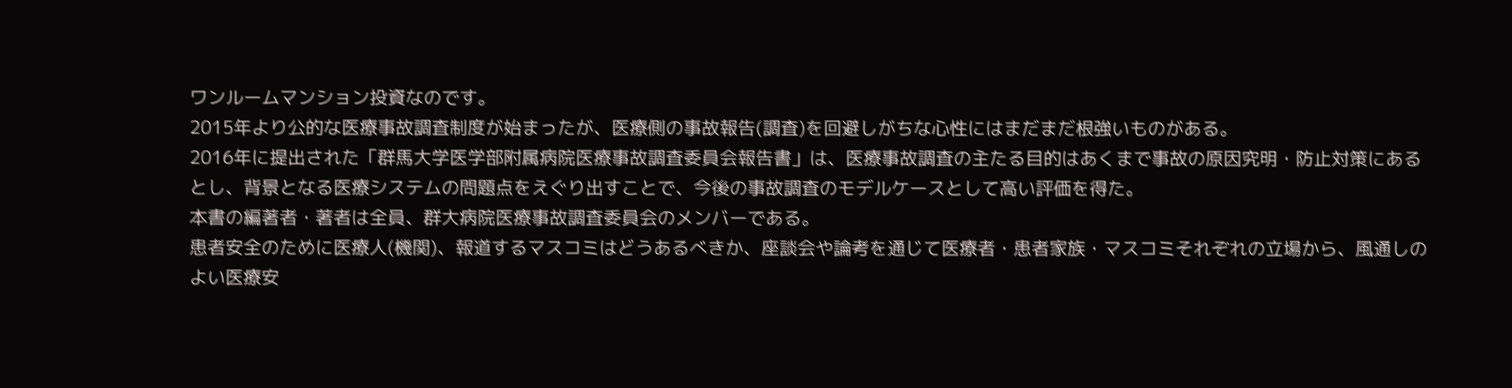ワンルームマンション投資なのです。
2015年より公的な医療事故調査制度が始まったが、医療側の事故報告(調査)を回避しがちな心性にはまだまだ根強いものがある。
2016年に提出された「群馬大学医学部附属病院医療事故調査委員会報告書」は、医療事故調査の主たる目的はあくまで事故の原因究明・防止対策にあるとし、背景となる医療システムの問題点をえぐり出すことで、今後の事故調査のモデルケースとして高い評価を得た。
本書の編著者・著者は全員、群大病院医療事故調査委員会のメンバーである。
患者安全のために医療人(機関)、報道するマスコミはどうあるべきか、座談会や論考を通じて医療者・患者家族・マスコミそれぞれの立場から、風通しのよい医療安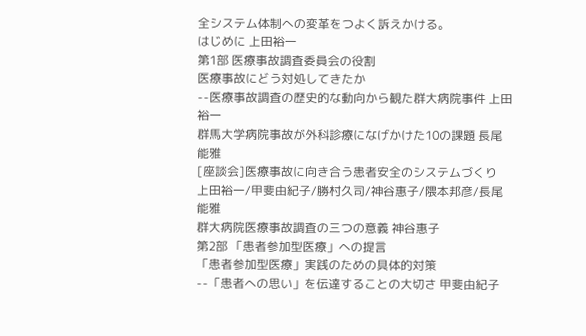全システム体制への変革をつよく訴えかける。
はじめに 上田裕一
第1部 医療事故調査委員会の役割
医療事故にどう対処してきたか
--医療事故調査の歴史的な動向から観た群大病院事件 上田裕一
群馬大学病院事故が外科診療になげかけた10の課題 長尾能雅
[座談会]医療事故に向き合う患者安全のシステムづくり
上田裕一/甲斐由紀子/勝村久司/神谷惠子/隈本邦彦/長尾能雅
群大病院医療事故調査の三つの意義 神谷惠子
第2部 「患者参加型医療」への提言
「患者参加型医療」実践のための具体的対策
--「患者への思い」を伝達することの大切さ 甲斐由紀子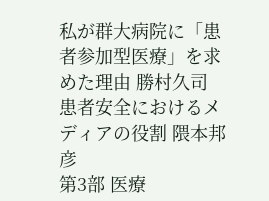私が群大病院に「患者参加型医療」を求めた理由 勝村久司
患者安全におけるメディアの役割 隈本邦彦
第3部 医療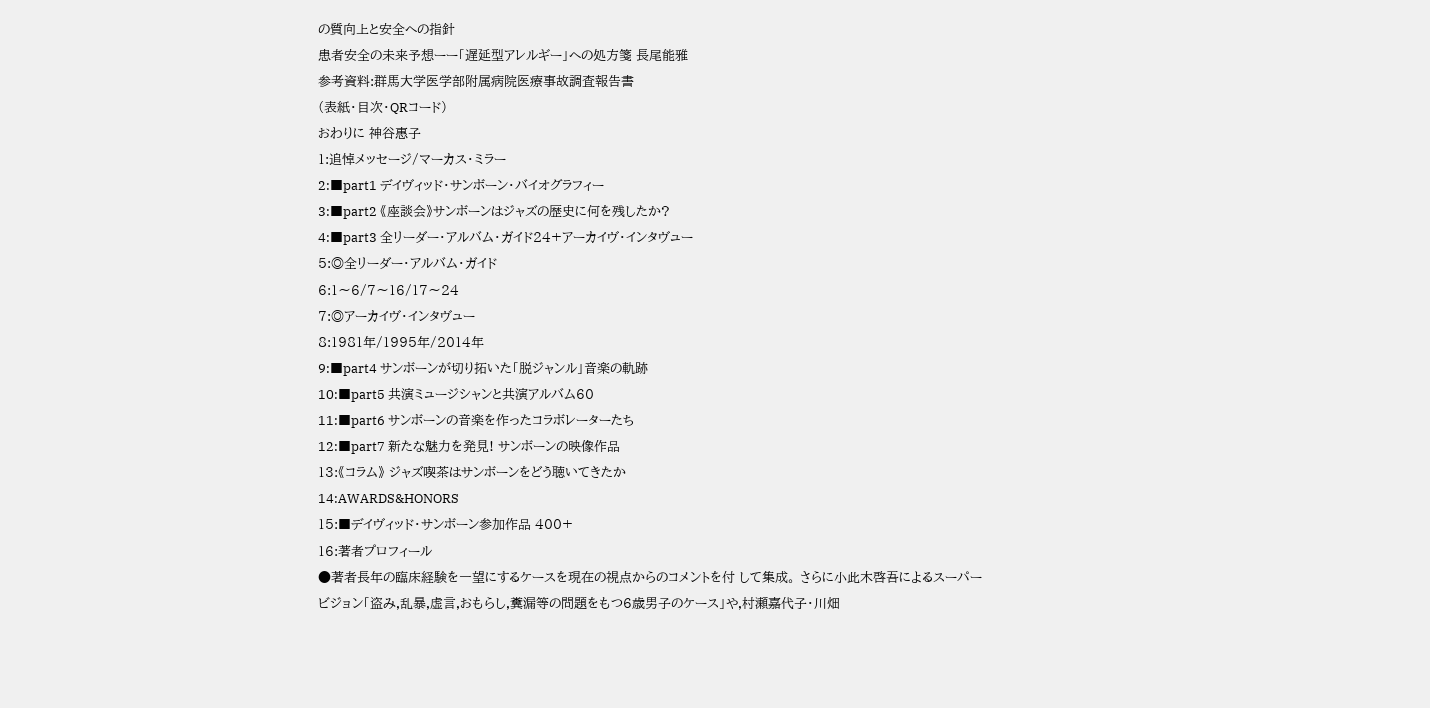の質向上と安全への指針
患者安全の未来予想ーー「遅延型アレルギー」への処方箋 長尾能雅
参考資料:群馬大学医学部附属病院医療事故調査報告書
(表紙・目次・QRコード)
おわりに 神谷惠子
1:追悼メッセージ/マーカス・ミラー
2:■part1 デイヴィッド・サンボーン・バイオグラフィー
3:■part2 《座談会》サンボーンはジャズの歴史に何を残したか?
4:■part3 全リーダー・アルバム・ガイド24+アーカイヴ・インタヴュー
5:◎全リーダー・アルバム・ガイド
6:1〜6/7〜16/17〜24
7:◎アーカイヴ・インタヴュー
8:1981年/1995年/2014年
9:■part4 サンボーンが切り拓いた「脱ジャンル」音楽の軌跡
10:■part5 共演ミュージシャンと共演アルバム60
11:■part6 サンボーンの音楽を作ったコラボレーターたち
12:■part7 新たな魅力を発見! サンボーンの映像作品
13:《コラム》 ジャズ喫茶はサンボーンをどう聴いてきたか
14:AWARDS&HONORS
15:■デイヴィッド・サンボーン参加作品 400+
16:著者プロフィール
●著者長年の臨床経験を一望にするケースを現在の視点からのコメントを付 して集成。 さらに小此木啓吾によるスーパービジョン「盗み,乱暴,虚言,おもらし,糞漏等の問題をもつ6歳男子のケース」や,村瀬嘉代子・川畑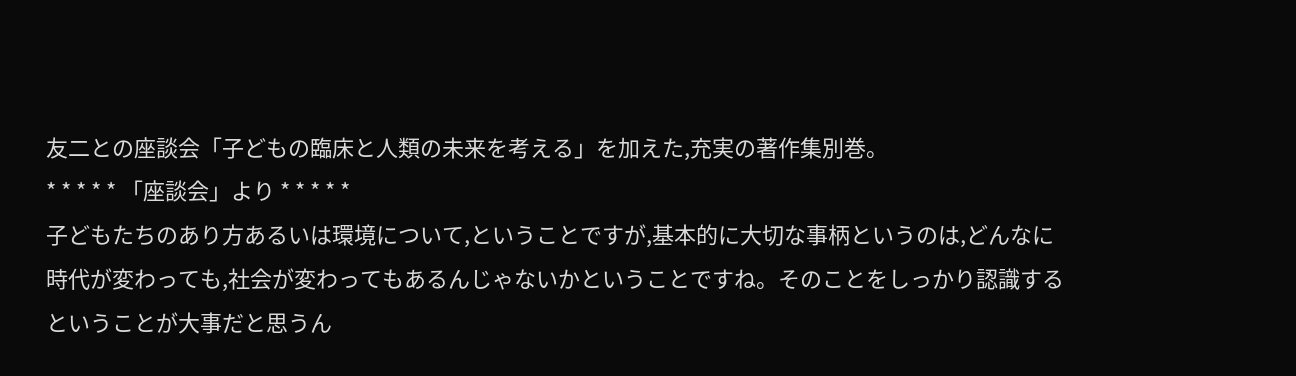友二との座談会「子どもの臨床と人類の未来を考える」を加えた,充実の著作集別巻。
* * * * * 「座談会」より * * * * *
子どもたちのあり方あるいは環境について,ということですが,基本的に大切な事柄というのは,どんなに時代が変わっても,社会が変わってもあるんじゃないかということですね。そのことをしっかり認識するということが大事だと思うん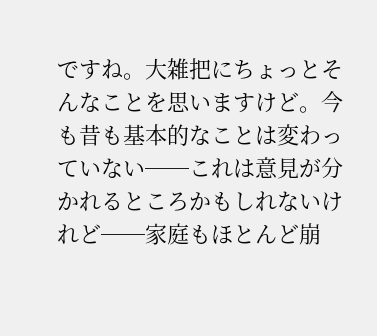ですね。大雑把にちょっとそんなことを思いますけど。今も昔も基本的なことは変わっていない──これは意見が分かれるところかもしれないけれど──家庭もほとんど崩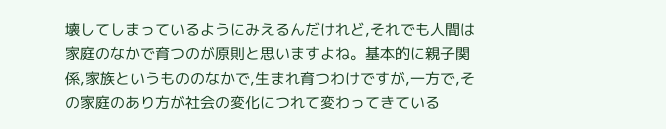壊してしまっているようにみえるんだけれど,それでも人間は家庭のなかで育つのが原則と思いますよね。基本的に親子関係,家族というもののなかで,生まれ育つわけですが,一方で,その家庭のあり方が社会の変化につれて変わってきている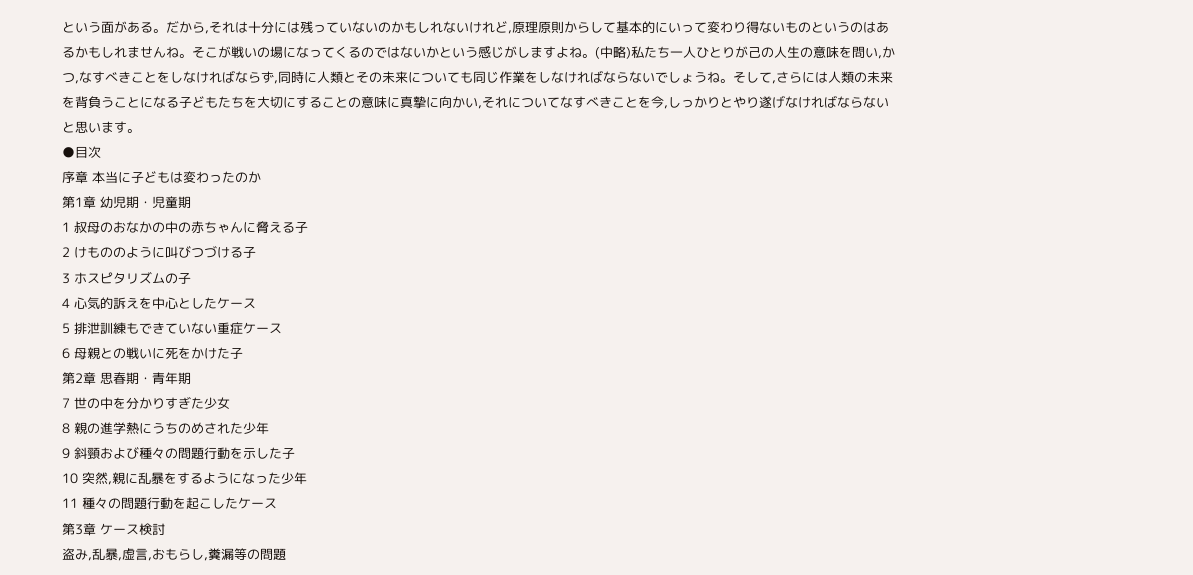という面がある。だから,それは十分には残っていないのかもしれないけれど,原理原則からして基本的にいって変わり得ないものというのはあるかもしれませんね。そこが戦いの場になってくるのではないかという感じがしますよね。(中略)私たち一人ひとりが己の人生の意味を問い,かつ,なすべきことをしなければならず,同時に人類とその未来についても同じ作業をしなければならないでしょうね。そして,さらには人類の未来を背負うことになる子どもたちを大切にすることの意味に真摯に向かい,それについてなすべきことを今,しっかりとやり遂げなければならないと思います。
●目次
序章 本当に子どもは変わったのか
第1章 幼児期・児童期
1 叔母のおなかの中の赤ちゃんに脅える子
2 けもののように叫びつづける子
3 ホスピタリズムの子
4 心気的訴えを中心としたケース
5 排泄訓練もできていない重症ケース
6 母親との戦いに死をかけた子
第2章 思春期・青年期
7 世の中を分かりすぎた少女
8 親の進学熱にうちのめされた少年
9 斜頸および種々の問題行動を示した子
10 突然,親に乱暴をするようになった少年
11 種々の問題行動を起こしたケース
第3章 ケース検討
盗み,乱暴,虚言,おもらし,糞漏等の問題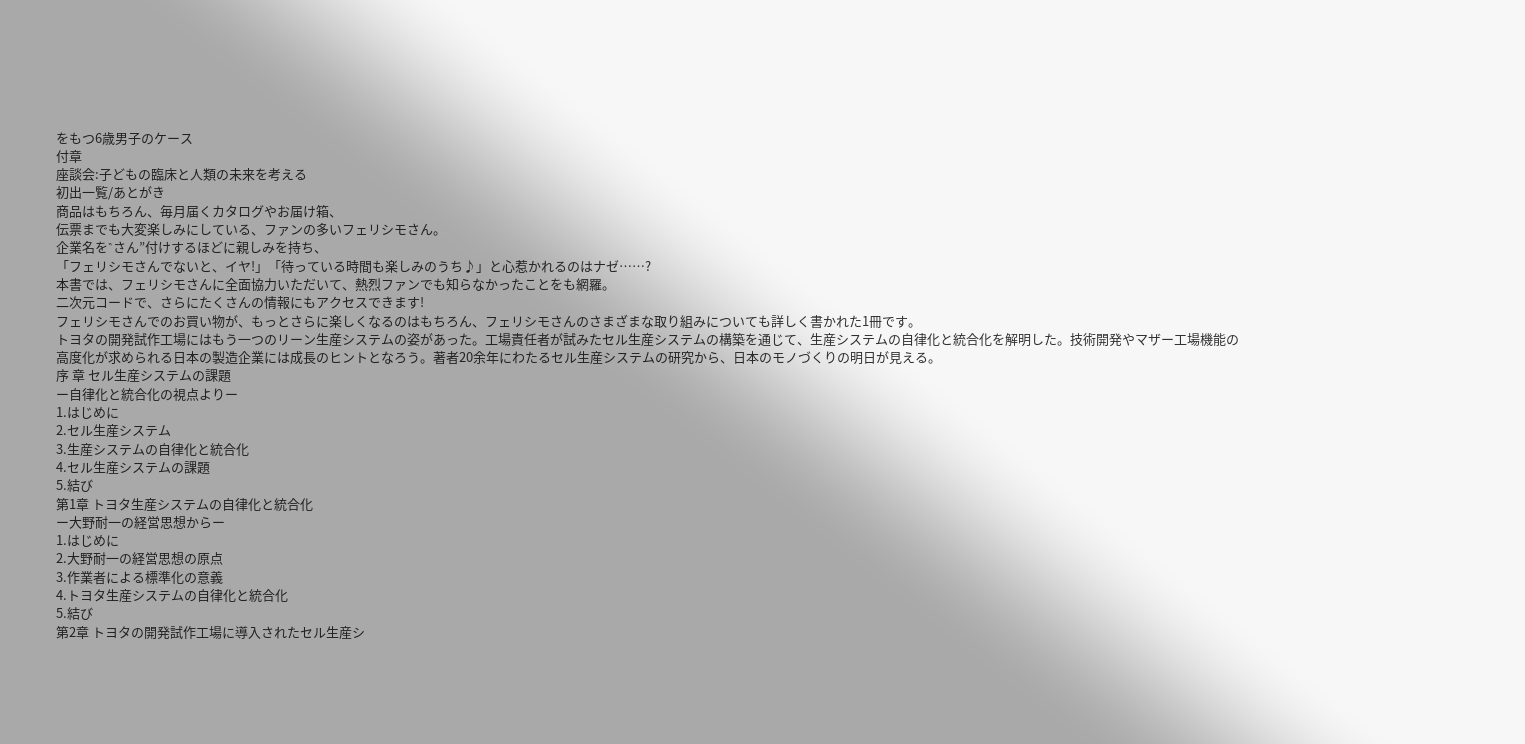をもつ6歳男子のケース
付章
座談会:子どもの臨床と人類の未来を考える
初出一覧/あとがき
商品はもちろん、毎月届くカタログやお届け箱、
伝票までも大変楽しみにしている、ファンの多いフェリシモさん。
企業名を‶さん”付けするほどに親しみを持ち、
「フェリシモさんでないと、イヤ!」「待っている時間も楽しみのうち♪」と心惹かれるのはナゼ……?
本書では、フェリシモさんに全面協力いただいて、熱烈ファンでも知らなかったことをも網羅。
二次元コードで、さらにたくさんの情報にもアクセスできます!
フェリシモさんでのお買い物が、もっとさらに楽しくなるのはもちろん、フェリシモさんのさまざまな取り組みについても詳しく書かれた1冊です。
トヨタの開発試作工場にはもう一つのリーン生産システムの姿があった。工場責任者が試みたセル生産システムの構築を通じて、生産システムの自律化と統合化を解明した。技術開発やマザー工場機能の高度化が求められる日本の製造企業には成長のヒントとなろう。著者20余年にわたるセル生産システムの研究から、日本のモノづくりの明日が見える。
序 章 セル生産システムの課題
ー自律化と統合化の視点よりー
1.はじめに
2.セル生産システム
3.生産システムの自律化と統合化
4.セル生産システムの課題
5.結び
第1章 トヨタ生産システムの自律化と統合化
ー大野耐一の経営思想からー
1.はじめに
2.大野耐一の経営思想の原点
3.作業者による標準化の意義
4.トヨタ生産システムの自律化と統合化
5.結び
第2章 トヨタの開発試作工場に導入されたセル生産シ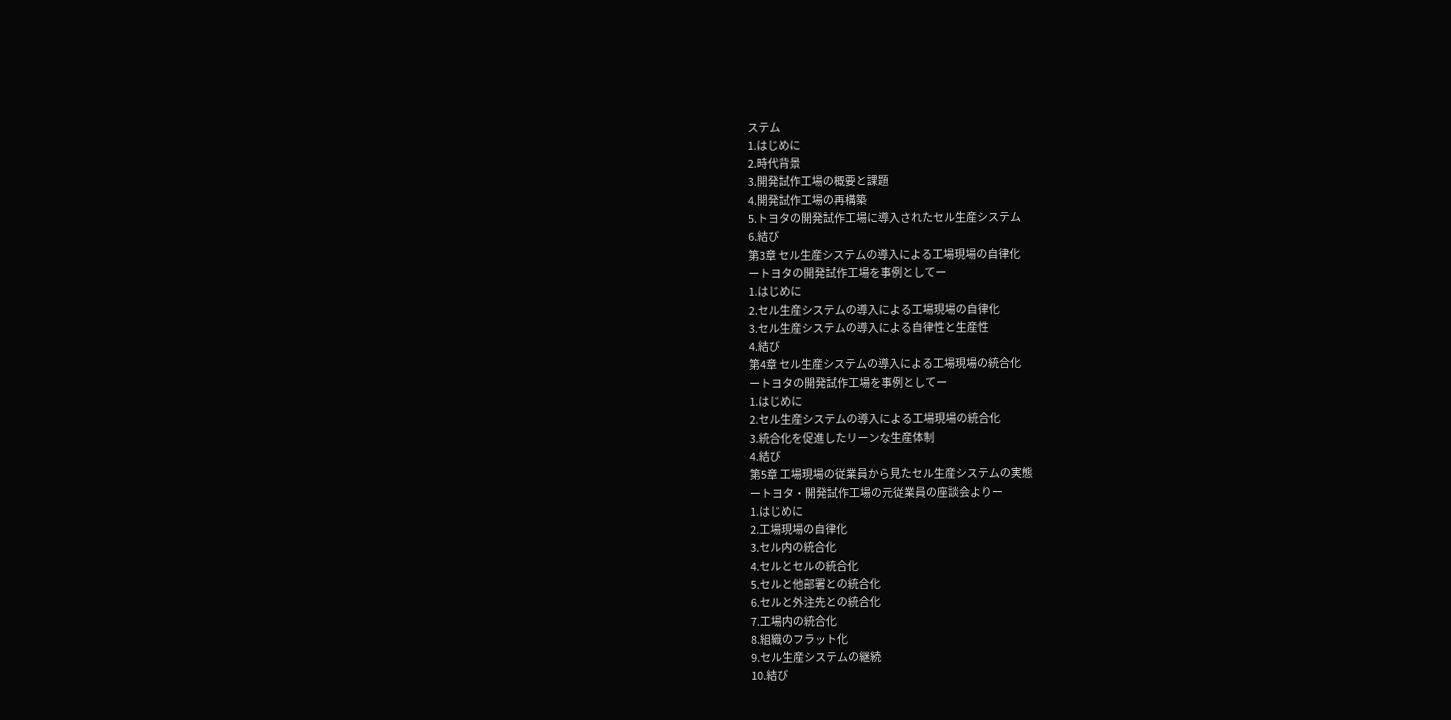ステム
1.はじめに
2.時代背景
3.開発試作工場の概要と課題
4.開発試作工場の再構築
5.トヨタの開発試作工場に導入されたセル生産システム
6.結び
第3章 セル生産システムの導入による工場現場の自律化
ートヨタの開発試作工場を事例としてー
1.はじめに
2.セル生産システムの導入による工場現場の自律化
3.セル生産システムの導入による自律性と生産性
4.結び
第4章 セル生産システムの導入による工場現場の統合化
ートヨタの開発試作工場を事例としてー
1.はじめに
2.セル生産システムの導入による工場現場の統合化
3.統合化を促進したリーンな生産体制
4.結び
第5章 工場現場の従業員から見たセル生産システムの実態
ートヨタ・開発試作工場の元従業員の座談会よりー
1.はじめに
2.工場現場の自律化
3.セル内の統合化
4.セルとセルの統合化
5.セルと他部署との統合化
6.セルと外注先との統合化
7.工場内の統合化
8.組織のフラット化
9.セル生産システムの継続
10.結び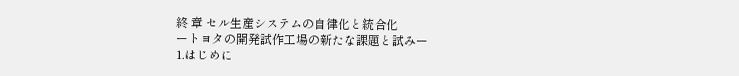終 章 セル生産システムの自律化と統合化
ートヨタの開発試作工場の新たな課題と試みー
1.はじめに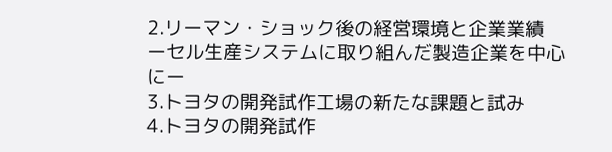2.リーマン・ショック後の経営環境と企業業績
ーセル生産システムに取り組んだ製造企業を中心にー
3.トヨタの開発試作工場の新たな課題と試み
4.トヨタの開発試作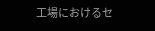工場におけるセ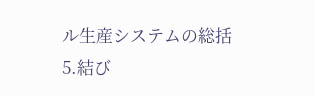ル生産システムの総括
5.結び